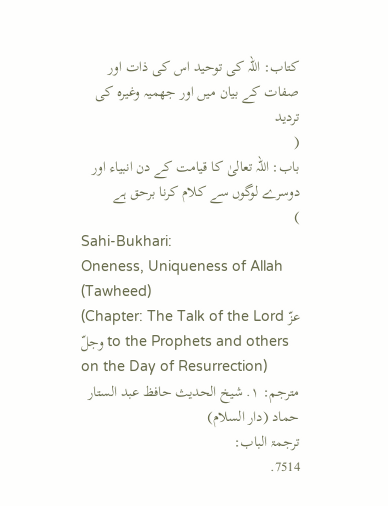کتاب: اللہ کی توحید اس کی ذات اور صفات کے بیان میں اور جهميہ وغیرہ کی تردید
(
باب: اللہ تعالیٰ کا قیامت کے دن انبیاء اور دوسرے لوگوں سے کلام کرنا برحق ہے
)
Sahi-Bukhari:
Oneness, Uniqueness of Allah (Tawheed)
(Chapter: The Talk of the Lord عزّ وجلّ to the Prophets and others on the Day of Resurrection)
مترجم: ١. شیخ الحدیث حافظ عبد الستار حماد (دار السلام)
ترجمۃ الباب:
7514.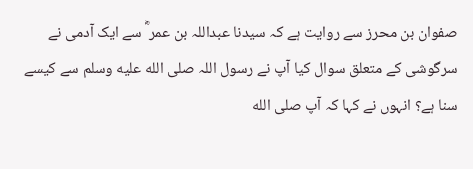صفوان بن محرز سے روایت ہے کہ سیدنا عبداللہ بن عمر ؓ سے ایک آدمی نے سرگوشی کے متعلق سوال کیا آپ نے رسول اللہ صلى الله عليه وسلم سے کیسے سنا ہے؟ انہوں نے کہا کہ آپ صلى الله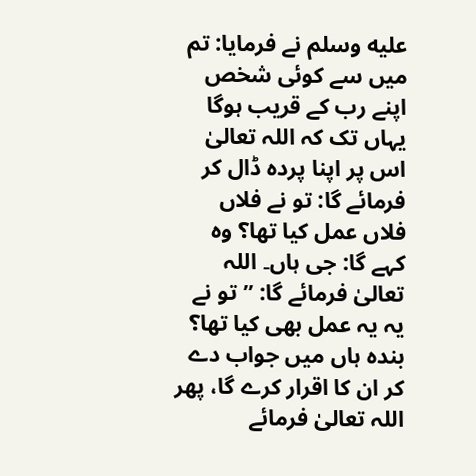عليه وسلم نے فرمایا: تم میں سے کوئی شخص اپنے رب کے قریب ہوگا یہاں تک کہ اللہ تعالیٰ اس پر اپنا پردہ ڈال کر فرمائے گا: تو نے فلاں فلاں عمل کیا تھا؟ وہ کہے گا: جی ہاں۔ اللہ تعالیٰ فرمائے گا: ”تو نے یہ یہ عمل بھی کیا تھا؟ بندہ ہاں میں جواب دے کر ان کا اقرار کرے گا، پھر اللہ تعالیٰ فرمائے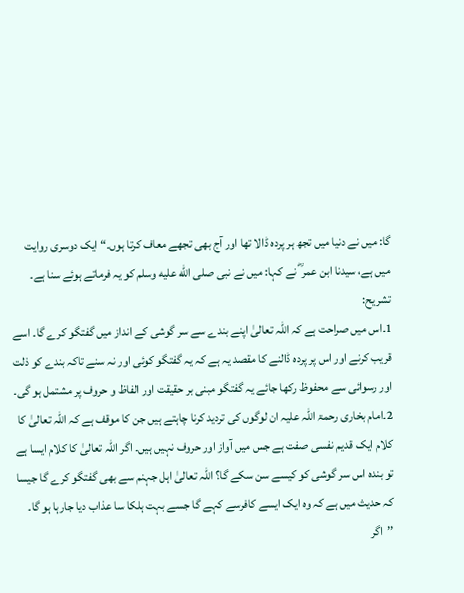گا: میں نے دنیا میں تجھ ہر پردہ ڈالا تھا اور آج بھی تجھے معاف کرتا ہوں۔“ ایک دوسری روایت میں ہے، سیدنا ابن عمر ؓ نے کہا: میں نے نبی صلى الله عليه وسلم کو یہ فرماتے ہوئے سنا ہے۔
تشریح:
1۔اس میں صراحت ہے کہ اللہ تعالیٰ اپنے بندے سے سر گوشی کے انداز میں گفتگو کرے گا۔ اسے قریب کرنے اور اس پر پردہ ڈالنے کا مقصد یہ ہے کہ یہ گفتگو کوئی اور نہ سنے تاکہ بندے کو ذلت اور رسوائی سے محفوظ رکھا جائے یہ گفتگو مبنی بر حقیقت اور الفاظ و حروف پر مشتمل ہو گی۔ 2۔امام بخاری رحمۃ اللہ علیہ ان لوگوں کی تردید کرنا چاہتے ہیں جن کا موقف ہے کہ اللہ تعالیٰ کا کلام ایک قدیم نفسی صفت ہے جس میں آواز اور حروف نہیں ہیں۔ اگر اللہ تعالیٰ کا کلام ایسا ہے تو بندہ اس سر گوشی کو کیسے سن سکے گا؟ اللہ تعالیٰ اہل جہنم سے بھی گفتگو کرے گا جیسا کہ حدیث میں ہے کہ وہ ایک ایسے کافرسے کہے گا جسے بہت ہلکا سا عذاب دیا جارہا ہو گا۔ ’’اگر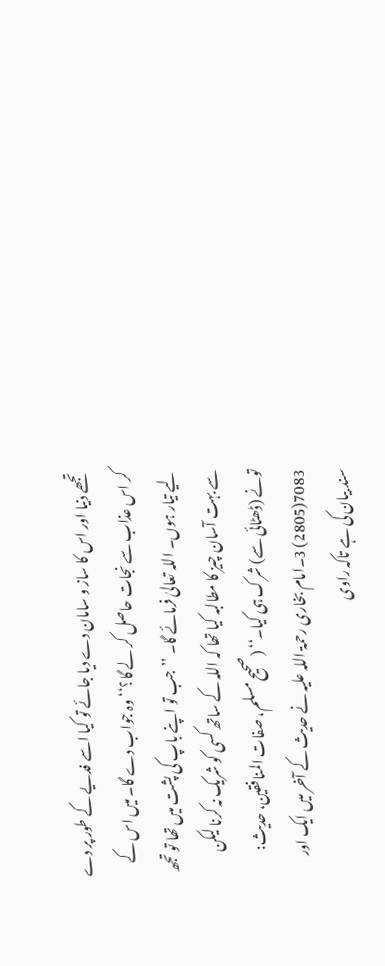تجھے دنیا اور اس کا ساز و سامان دے دیا جائے تو کیا اسے فدیے کے طور پر دے کر اس عذاب سے نجات حاصل کر لے گا؟‘‘ وہ جواب دے گا۔ میں اس کے لیے تیار ہوں۔ اللہ تعالیٰ فرمائے گا۔ ’’جب تو اپنے باپ کی پشت میں تھا تو تجھ سے بہت آسان چیز کا مطالبہ کیا تھا کہ اللہ کے ساتھ کسی کو شریک نہ کرنا لیکن تونے (ڈھٹائی سے) شرک ہی کیا۔‘‘ (صحیح مسلم، صفات المنافقین، حدیث: 7083(2805) 3۔امام بخاری رحمۃ اللہ علیہ نے حدیث کے آخر میں ایک اور سند بیان کی ہے تاکہ راوی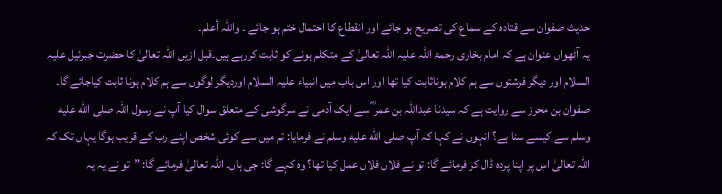حدیث صفوان سے قتادہ کے سماع کی تصریح ہو جائے اور انقطاع کا احتمال ختم ہو جائے ۔ واللہ أعلم۔
یہ آٹھواں عنوان ہے کہ امام بخاری رحمۃ اللہ علیہ اللہ تعالیٰ کے متکلم ہونے کو ثابت کررہے ہیں۔قبل ازیں اللہ تعالیٰ کا حضرت جبرئیل علیہ السلام اور دیگر فرشتوں سے ہم کلام ہوناثابت کیا تھا اور اس باب میں انبیاء علیہ السلام اوردیگر لوگوں سے ہم کلام ہونا ثابت کیاجائے گا۔
صفوان بن محرز سے روایت ہے کہ سیدنا عبداللہ بن عمر ؓ سے ایک آدمی نے سرگوشی کے متعلق سوال کیا آپ نے رسول اللہ صلى الله عليه وسلم سے کیسے سنا ہے؟ انہوں نے کہا کہ آپ صلى الله عليه وسلم نے فرمایا: تم میں سے کوئی شخص اپنے رب کے قریب ہوگا یہاں تک کہ اللہ تعالیٰ اس پر اپنا پردہ ڈال کر فرمائے گا: تو نے فلاں فلاں عمل کیا تھا؟ وہ کہے گا: جی ہاں۔ اللہ تعالیٰ فرمائے گا: ”تو نے یہ یہ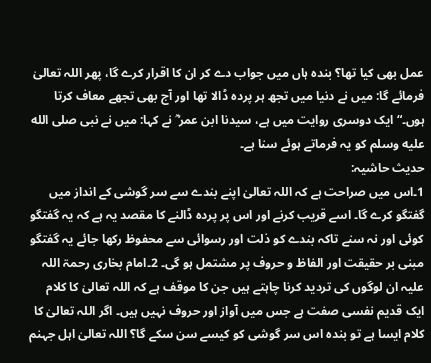عمل بھی کیا تھا؟ بندہ ہاں میں جواب دے کر ان کا اقرار کرے گا، پھر اللہ تعالیٰ فرمائے گا: میں نے دنیا میں تجھ ہر پردہ ڈالا تھا اور آج بھی تجھے معاف کرتا ہوں۔“ ایک دوسری روایت میں ہے، سیدنا ابن عمر ؓ نے کہا: میں نے نبی صلى الله عليه وسلم کو یہ فرماتے ہوئے سنا ہے۔
حدیث حاشیہ:
1۔اس میں صراحت ہے کہ اللہ تعالیٰ اپنے بندے سے سر گوشی کے انداز میں گفتگو کرے گا۔ اسے قریب کرنے اور اس پر پردہ ڈالنے کا مقصد یہ ہے کہ یہ گفتگو کوئی اور نہ سنے تاکہ بندے کو ذلت اور رسوائی سے محفوظ رکھا جائے یہ گفتگو مبنی بر حقیقت اور الفاظ و حروف پر مشتمل ہو گی۔ 2۔امام بخاری رحمۃ اللہ علیہ ان لوگوں کی تردید کرنا چاہتے ہیں جن کا موقف ہے کہ اللہ تعالیٰ کا کلام ایک قدیم نفسی صفت ہے جس میں آواز اور حروف نہیں ہیں۔ اگر اللہ تعالیٰ کا کلام ایسا ہے تو بندہ اس سر گوشی کو کیسے سن سکے گا؟ اللہ تعالیٰ اہل جہنم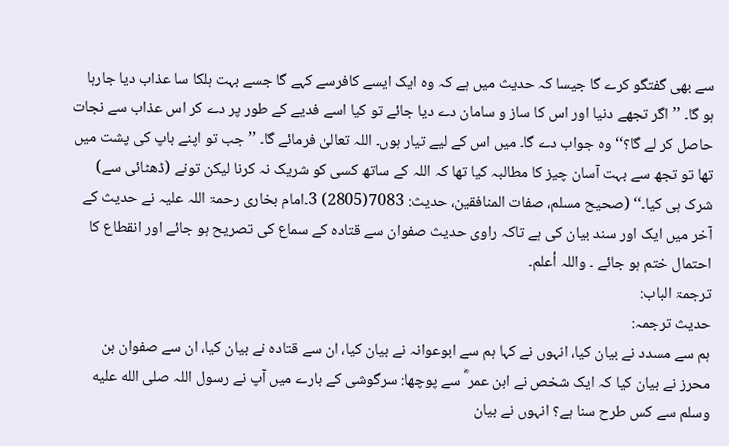سے بھی گفتگو کرے گا جیسا کہ حدیث میں ہے کہ وہ ایک ایسے کافرسے کہے گا جسے بہت ہلکا سا عذاب دیا جارہا ہو گا۔ ’’اگر تجھے دنیا اور اس کا ساز و سامان دے دیا جائے تو کیا اسے فدیے کے طور پر دے کر اس عذاب سے نجات حاصل کر لے گا؟‘‘ وہ جواب دے گا۔ میں اس کے لیے تیار ہوں۔ اللہ تعالیٰ فرمائے گا۔ ’’جب تو اپنے باپ کی پشت میں تھا تو تجھ سے بہت آسان چیز کا مطالبہ کیا تھا کہ اللہ کے ساتھ کسی کو شریک نہ کرنا لیکن تونے (ڈھٹائی سے) شرک ہی کیا۔‘‘ (صحیح مسلم، صفات المنافقین، حدیث: 7083(2805) 3۔امام بخاری رحمۃ اللہ علیہ نے حدیث کے آخر میں ایک اور سند بیان کی ہے تاکہ راوی حدیث صفوان سے قتادہ کے سماع کی تصریح ہو جائے اور انقطاع کا احتمال ختم ہو جائے ۔ واللہ أعلم۔
ترجمۃ الباب:
حدیث ترجمہ:
ہم سے مسدد نے بیان کیا، انہوں نے کہا ہم سے ابوعوانہ نے بیان کیا، ان سے قتادہ نے بیان کیا، ان سے صفوان بن محرز نے بیان کیا کہ ایک شخص نے ابن عمر ؓ سے پوچھا: سرگوشی کے بارے میں آپ نے رسول اللہ صلى الله عليه وسلم سے کس طرح سنا ہے؟ انہوں نے بیان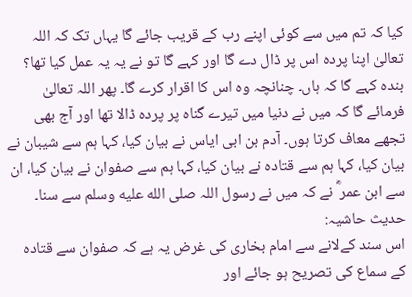کیا کہ تم میں سے کوئی اپنے رب کے قریب جائے گا یہاں تک کہ اللہ تعالیٰ اپنا پردہ اس پر ڈال دے گا اور کہے گا تو نے یہ یہ عمل کیا تھا؟ بندہ کہے گا کہ ہاں۔ چنانچہ وہ اس کا اقرار کرے گا۔ پھر اللہ تعالیٰ فرمائے گا کہ میں نے دنیا میں تیرے گناہ پر پردہ ڈالا تھا اور آج بھی تجھے معاف کرتا ہوں۔ آدم بن ابی ایاس نے بیان کیا، کہا ہم سے شیبان نے بیان کیا، کہا ہم سے قتادہ نے بیان کیا، کہا ہم سے صفوان نے بیان کیا، ان سے ابن عمر ؓ نے کہ میں نے رسول اللہ صلى الله عليه وسلم سے سنا۔
حدیث حاشیہ:
اس سند کےلانے سے امام بخاری کی غرض یہ ہے کہ صفوان سے قتادہ کے سماع کی تصریح ہو جائے اور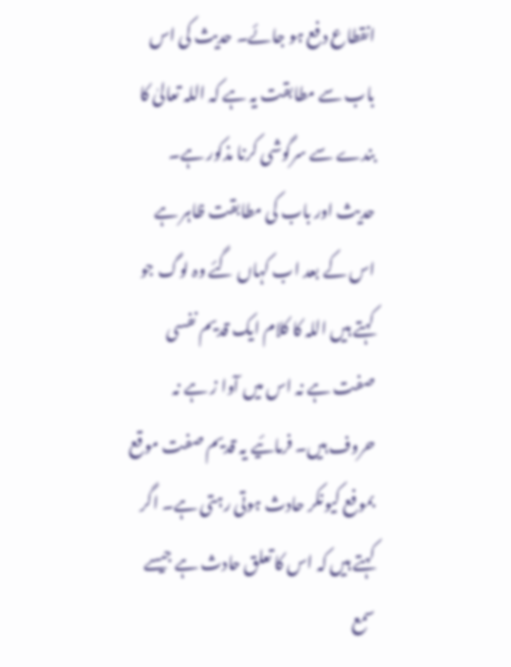انقطاع دفع ہو جائے۔ حدیث کی اس باب سے مطابقت یہ ہے کہ اللہ تعالیٰ کا بندے سے سرگوشی کرنا مذکور ہے۔ حدیث اور باب کی مطابقت ظاہر ہے اس کے بعد اب کہاں گئے وہ لوگ جو کہتے ہیں اللہ کا کلام ایک قدیم نفسی صفت ہے نہ اس میں آوا ز ہے نہ حروف ہیں۔ فرمائیے یہ قدیم صفت موقع بموفع کیونکر حادث ہوتی رہتی ہے۔ اگر کہتے ہیں کہ اس کا تعلق حادث ہے جیسے سمع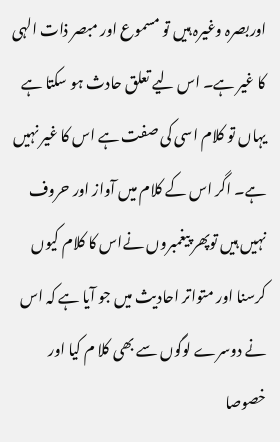اوربصرہ وغیرہ ہیں تو مسموع اور مبصر ذات الہی کا غیر ہے۔ اس لیے تعلق حادث ہو سکتا ہے یہاں تو کلام اسی کی صفت ہے اس کا غیر نہیں ہے۔ اگر اس کے کلام میں آواز اور حروف نہیں ہیں توپھر پیغمبروں نےاس کا کلام کیوں کرسنا اور متواتر احادیث میں جو آیا ہے کہ اس نے دوسرے لوگوں سے بھی کلا م کیا اور خصوصا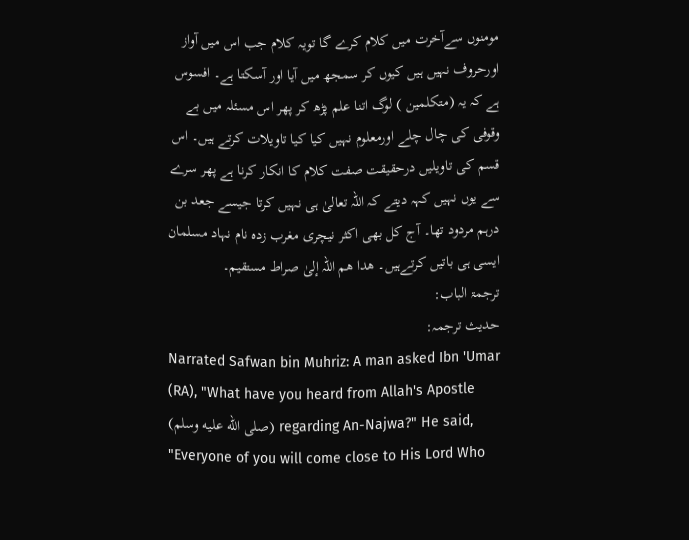مومنوں سےآخرت میں کلام کرے گا تویہ کلام جب اس میں آواز اورحروف نہیں ہیں کیوں کر سمجھ میں آیا اور آسکتا ہے۔ افسوس ہے کہ یہ (متکلمین ) لوگ اتنا علم پڑھ کر پھر اس مسئلہ میں بے وقوفی کی چال چلے اورمعلوم نہیں کیا کیا تاویلات کرتے ہیں۔ اس قسم کی تاویلیں درحقیقت صفت کلام کا انکار کرنا ہے پھر سرے سے یوں نہیں کہہ دیتے کہ اللہ تعالیٰ ہی نہیں کرتا جیسے جعد بن درہم مردود تھا۔ آج کل بھی اکثر نیچری مغرب زدہ نام نہاد مسلمان ایسی ہی باتیں کرتےہیں۔ ھدا ھم اللہ إلیٰ صراط مستقیم۔
ترجمۃ الباب:
حدیث ترجمہ:
Narrated Safwan bin Muhriz: A man asked Ibn 'Umar (RA), "What have you heard from Allah's Apostle (صلى الله عليه وسلم) regarding An-Najwa?" He said, "Everyone of you will come close to His Lord Who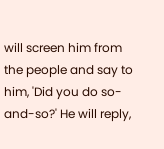will screen him from the people and say to him, 'Did you do so-and-so?' He will reply,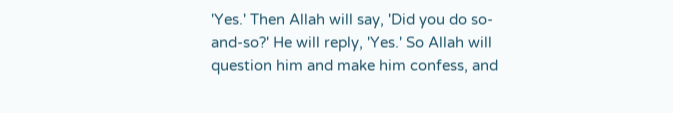'Yes.' Then Allah will say, 'Did you do so-and-so?' He will reply, 'Yes.' So Allah will question him and make him confess, and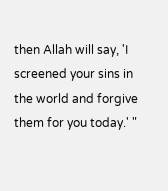then Allah will say, 'I screened your sins in the world and forgive them for you today.' "